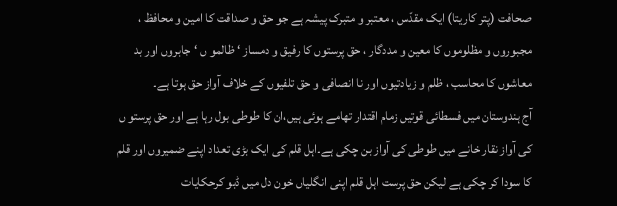صحافت (پتر کاریتا) ایک مقدّس ، معتبر و متبرک پیشہ ہے جو حق و صداقت کا امین و محافظ ، مجبوروں و مظلوموں کا معین و مددگار ، حق پرستوں کا رفیق و دمساز ‘ ظالمو ں ‘جابروں اور بد معاشوں کا محاسب ، ظلم و زیادتیوں اور نا انصافی و حق تلفیوں کے خلاف آواز حق ہوتا ہے۔
آج ہندوستان میں فسطائی قوتیں زمام اقتدار تھامے ہوئی ہیں،ان کا طوطی بول رہا ہے اور حق پرستو ں کی آواز نقار خانے میں طوطی کی آواز بن چکی ہے۔اہل قلم کی ایک بڑی تعداد اپنے ضمیروں اور قلم کا سودا کر چکی ہے لیکن حق پرست اہل قلم اپنی انگلیاں خون دل میں ڈبو کرحکایات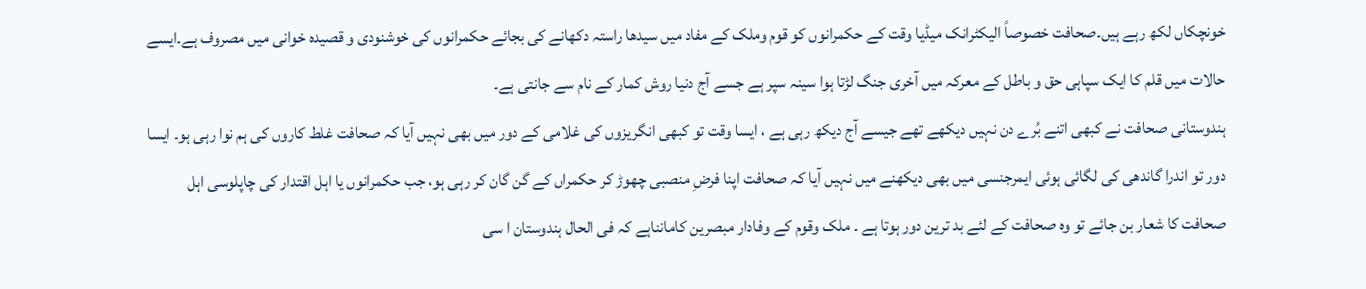خونچکاں لکھ رہے ہیں۔صحافت خصوصاً الیکٹرانک میڈیا وقت کے حکمرانوں کو قوم وملک کے مفاد میں سیدھا راستہ دکھانے کی بجائے حکمرانوں کی خوشنودی و قصیدہ خوانی میں مصروف ہے۔ایسے حالات میں قلم کا ایک سپاہی حق و باطل کے معرکہ میں آخری جنگ لڑتا ہوا سینہ سپر ہے جسے آج دنیا روش کمار کے نام سے جانتی ہے۔
ہندوستانی صحافت نے کبھی اتنے بُرے دن نہیں دیکھے تھے جیسے آج دیکھ رہی ہے ، ایسا وقت تو کبھی انگریزوں کی غلامی کے دور میں بھی نہیں آیا کہ صحافت غلط کاروں کی ہم نوا رہی ہو۔ ایسا دور تو اندرا گاندھی کی لگائی ہوئی ایمرجنسی میں بھی دیکھنے میں نہیں آیا کہ صحافت اپنا فرضِ منصبی چھوڑ کر حکمراں کے گن گان کر رہی ہو، جب حکمرانوں یا اہل اقتدار کی چاپلوسی اہل صحافت کا شعار بن جائے تو وہ صحافت کے لئے بد ترین دور ہوتا ہے ۔ ملک وقوم کے وفادار مبصرین کامانناہے کہ فی الحال ہندوستان ا سی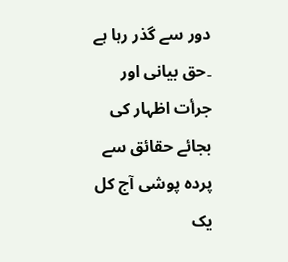دور سے گذر رہا ہے ۔حق بیانی اور جرأت اظہار کی بجائے حقائق سے پردہ پوشی آج کل یک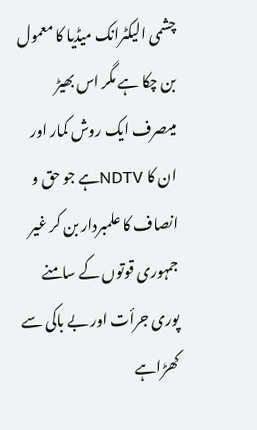چشمی الیکٹرانک میڈیا کا معمول بن چکا ہے مگر اس بھیڑ میںصرف ایک روش کمار اور ان کا NDTVہے جو حق و انصاف کا علمبردار بن کر غیر جمہوری قوتوں کے سامنے پوری جرأت اور بے باکی سے کھڑاہے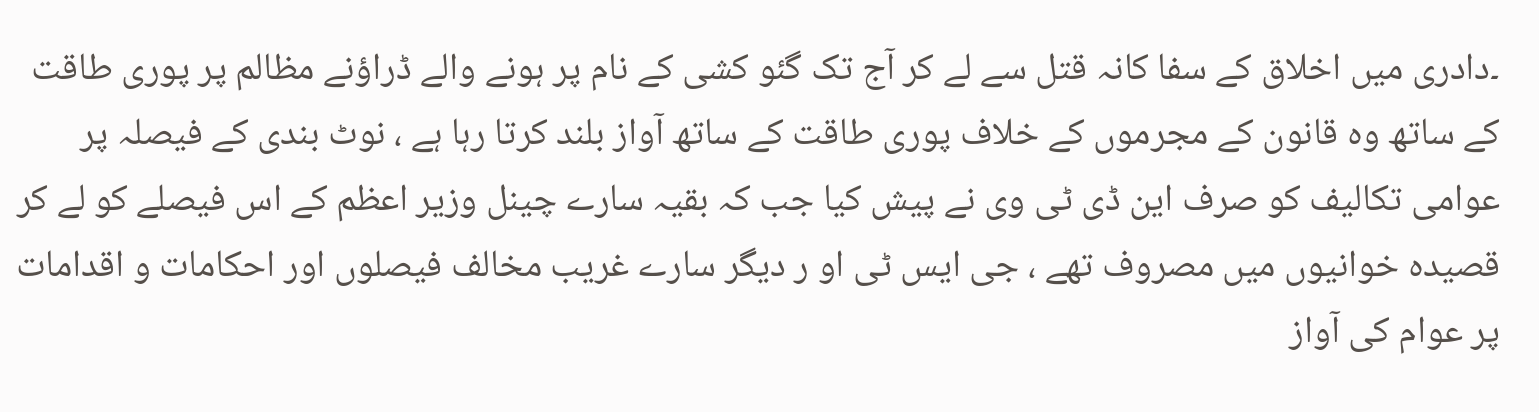۔دادری میں اخلاق کے سفا کانہ قتل سے لے کر آج تک گئو کشی کے نام پر ہونے والے ڈراؤنے مظالم پر پوری طاقت کے ساتھ وہ قانون کے مجرموں کے خلاف پوری طاقت کے ساتھ آواز بلند کرتا رہا ہے ، نوٹ بندی کے فیصلہ پر عوامی تکالیف کو صرف این ڈی ٹی وی نے پیش کیا جب کہ بقیہ سارے چینل وزیر اعظم کے اس فیصلے کو لے کر قصیدہ خوانیوں میں مصروف تھے ، جی ایس ٹی او ر دیگر سارے غریب مخالف فیصلوں اور احکامات و اقدامات پر عوام کی آواز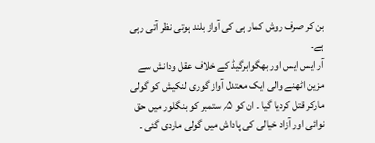بن کر صرف روش کمار ہی کی آواز بلند ہوتی نظر آتی رہی ہے۔
آر ایس ایس اور بھگوابرگیڈ کے خلاف عقل ودانش سے مزین اٹھنے والی ایک معتدل آواز گوری لنکیش کو گولی مارکر قتل کردیا گیا ۔ ان کو ۵؍ ستمبر کو بنگلور میں حق نوائی اور آزاد خیالی کی پاداش میں گولی ماردی گئی ۔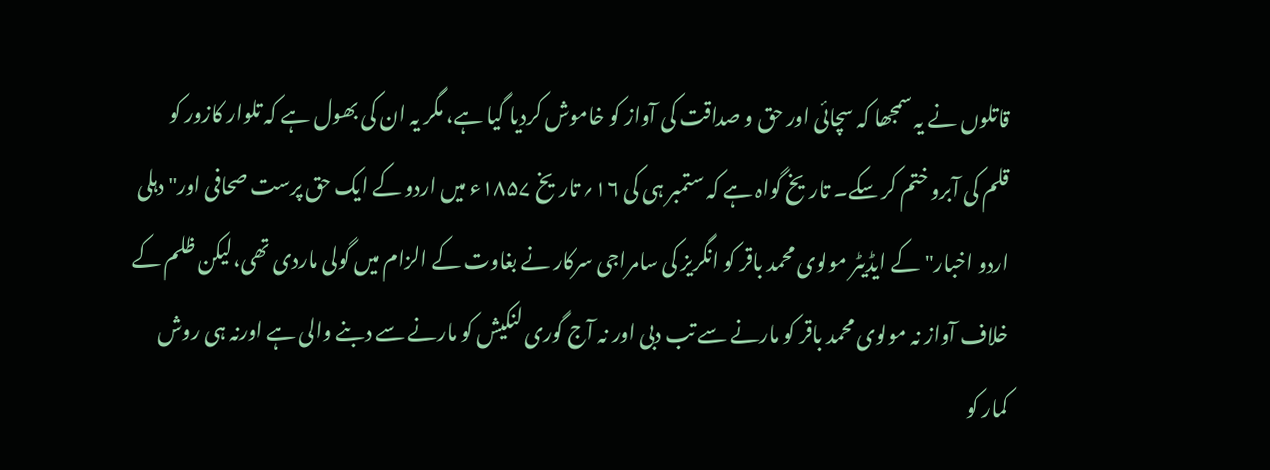قاتلوں نے یہ سمجھا کہ سچائی اور حق و صداقت کی آواز کو خاموش کردیا گیا ہے، مگر یہ ان کی بھول ہے کہ تلوار کازور کو قلم کی آبرو ختم کر سکے۔ تاریخ گواہ ہے کہ ستمبر ہی کی ۱۶؍ تاریخ ۱۸۵۷ء میں اردو کے ایک حق پرست صحافی اور"دہلی اردو اخبار"کے ایڈیٹر مولوی محمد باقر کو انگریز کی سامراجی سرکار نے بغاوت کے الزام میں گولی ماردی تھی،لیکن ظلم کے خلاف آواز نہ مولوی محمد باقر کو مارنے سے تب دبی اور نہ آج گوری لنکیش کو مارنے سے دبنے والی ہے اورنہ ہی روش کمار کو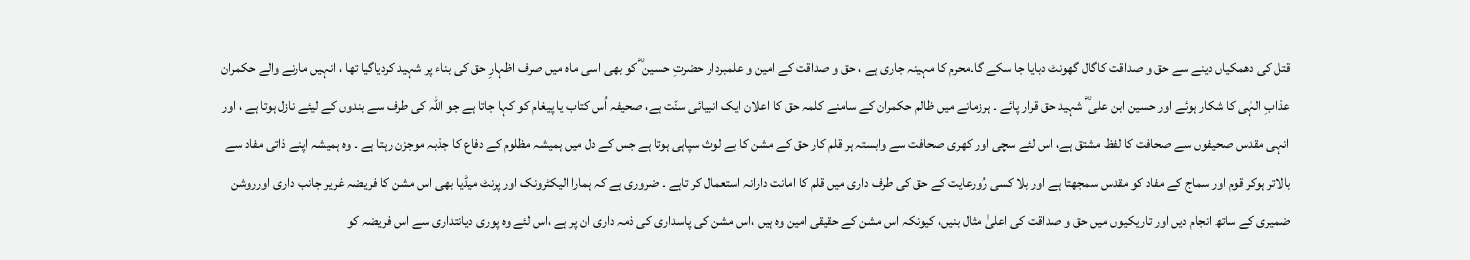قتل کی دھمکیاں دینے سے حق و صداقت کاگال گھونٹ دبایا جا سکے گا۔محرم کا مہینہ جاری ہے ، حق و صداقت کے امین و علمبردار حضرتِ حسین ؓ کو بھی اسی ماہ میں صرف اظہارِ حق کی بناء پر شہید کردیاگیا تھا ، انہیں مارنے والے حکمران عذابِ الہٰی کا شکار ہوئے اور حسین ابن علی ؓ شہید حق قرار پائے ۔ ہرزمانے میں ظالم حکمران کے سامنے کلمہ حق کا اعلان ایک انبیائی سنّت ہے، صحیفہ اُس کتاب یا پیغام کو کہا جاتا ہے جو اللہ کی طرف سے بندوں کے لیئے نازل ہوتا ہے ، اور انہی مقدس صحیفوں سے صحافت کا لفظ مشتق ہے، اس لئے سچی اور کھری صحافت سے وابستہ ہر قلم کار حق کے مشن کا بے لوث سپاہی ہوتا ہے جس کے دل میں ہمیشہ مظلوم کے دفاع کا جذبہ موجزن رہتا ہے ۔ وہ ہمیشہ اپنے ذاتی مفاد سے بالاتر ہوکر قوم اور سماج کے مفاد کو مقدس سمجھتا ہے اور بلا کسی رُورعایت کے حق کی طرف داری میں قلم کا امانت دارانہ استعمال کر تاہے ۔ ضروری ہے کہ ہمارا الیکٹرونک اور پرنٹ میڈیا بھی اس مشن کا فریضہ غریر جانب داری اورروشن ضمیری کے ساتھ انجام دیں اور تاریکیوں میں حق و صداقت کی اعلیٰ مثال بنیں، کیونکہ اس مشن کے حقیقی امین وہ ہیں ،اس مشن کی پاسداری کی ذمہ داری ان پر ہے ،اس لئے وہ پوری دیانتداری سے اس فریضہ کو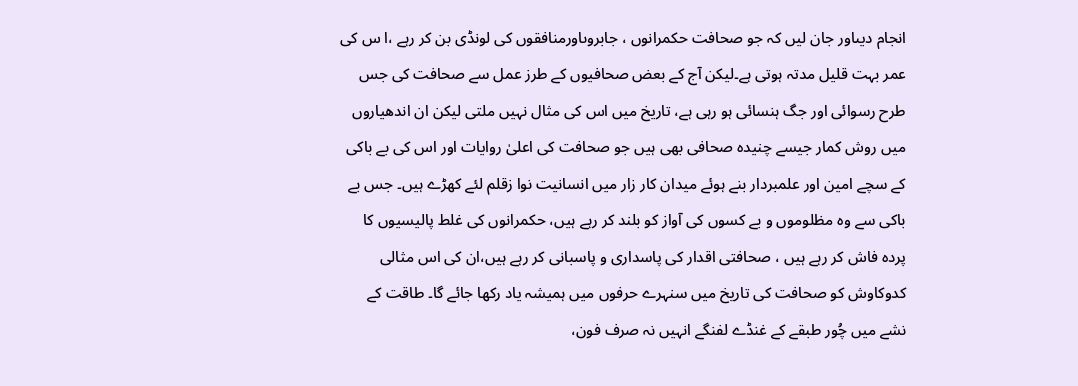انجام دیںاور جان لیں کہ جو صحافت حکمرانوں ، جابروںاورمنافقوں کی لونڈی بن کر رہے ،ا س کی عمر بہت قلیل مدتہ ہوتی ہے۔لیکن آج کے بعض صحافیوں کے طرز عمل سے صحافت کی جس طرح رسوائی اور جگ ہنسائی ہو رہی ہے، تاریخ میں اس کی مثال نہیں ملتی لیکن ان اندھیاروں میں روش کمار جیسے چنیدہ صحافی بھی ہیں جو صحافت کی اعلیٰ روایات اور اس کی بے باکی کے سچے امین اور علمبردار بنے ہوئے میدان کار زار میں انسانیت نوا زقلم لئے کھڑے ہیں۔ جس بے باکی سے وہ مظلوموں و بے کسوں کی آواز کو بلند کر رہے ہیں، حکمرانوں کی غلط پالیسیوں کا پردہ فاش کر رہے ہیں ، صحافتی اقدار کی پاسداری و پاسبانی کر رہے ہیں،ان کی اس مثالی کدوکاوش کو صحافت کی تاریخ میں سنہرے حرفوں میں ہمیشہ یاد رکھا جائے گا۔ طاقت کے نشے میں چُور طبقے کے غنڈے لفنگے انہیں نہ صرف فون،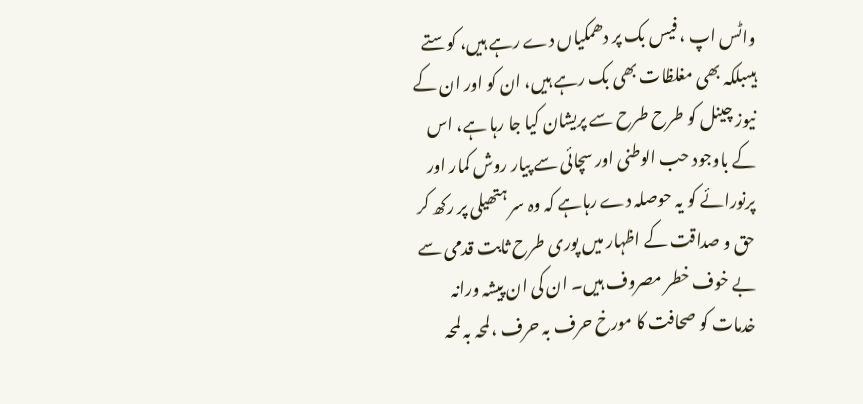واٹس اپ ، فیس بک پر دھمکیاں دے رہے ہیں، کوستے ہیںبلکہ بھی مغلظات بھی بک رہے ہیں، ان کو اور ان کے نیوز چینل کو طرح طرح سے پریشان کیا جا رہا ہے، اس کے باوجود حب الوطنی اور سچائی سے پیار روش کمار اور پرنورائے کو یہ حوصلہ دے رہاہے کہ وہ سر ہتھیلی پر رکھ کر حق و صداقت کے اظہار میں پوری طرح ثابت قدمی سے بے خوف خطر مصروف ہیں۔ ان کی ان پیشہ ورانہ خدمات کو صحافت کا مورخ حرف بہ حرف ،لمحہ بہ لمحہ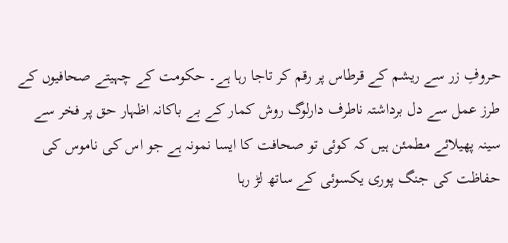حروفِ زر سے ریشم کے قرطاس پر رقم کر تاجا رہا ہے۔ حکومت کے چہیتے صحافیوں کے طرز عمل سے دل برداشتہ ناطرف دارلوگ روش کمار کے بے باکانہ اظہار حق پر فخر سے سینہ پھیلائے مطمئن ہیں کہ کوئی تو صحافت کا ایسا نمونہ ہے جو اس کی ناموس کی حفاظت کی جنگ پوری یکسوئی کے ساتھ لڑ رہا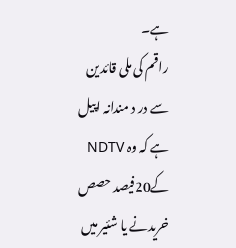ہے۔
راقم کی ملی قائدین سے در د مندانہ اپیل ہے کہ وہ NDTV کے20فیصد حصص خریدنے یا شئیر میں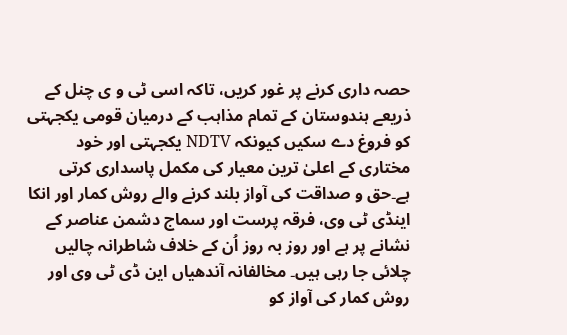حصہ داری کرنے پر غور کریں، تاکہ اسی ٹی و ی چنل کے ذریعے ہندوستان کے تمام مذاہب کے درمیان قومی یکجہتی کو فروغ دے سکیں کیونکہ NDTV یکجہتی اور خود مختاری کے اعلیٰ ترین معیار کی مکمل پاسداری کرتی ہے۔حق و صداقت کی آواز بلند کرنے والے روش کمار اور انکا اینڈی ٹی وی، فرقہ پرست اور سماج دشمن عناصر کے نشانے پر ہے اور روز بہ روز اُن کے خلاف شاطرانہ چالیں چلائی جا رہی ہیں۔ مخالفانہ آندھیاں این ڈی ٹی وی اور روش کمار کی آواز کو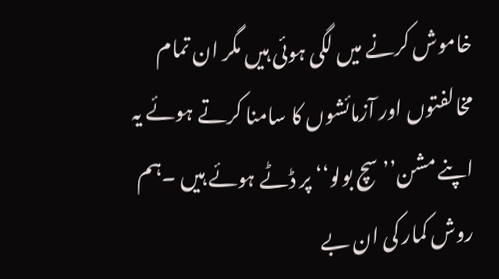خاموش کرنے میں لگی ہوئی ہیں مگر ان تمام مخالفتوں اور آزمائشوں کا سامنا کرتے ہوئے یہ اپنے مشن’’ سچ بولو‘‘ پر ڈٹے ہوئے ہیں ۔ہم روش کمار کی ان بے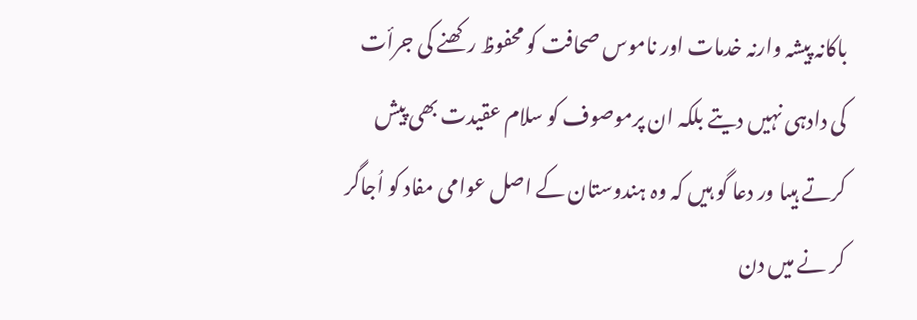باکانہ پیشہ وارنہ خدمات اور ناموس صحافت کو محفوظ رکھنے کی جرأت کی دادہی نہیں دیتے بلکہ ان پرموصوف کو سلام عقیدت بھی پیش کرتے ہیںا ور دعا گو ہیں کہ وہ ہندوستان کے اصل عوامی مفاد کو اُجاگر کر نے میں دن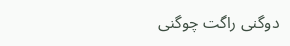دوگنی راگت چوگنی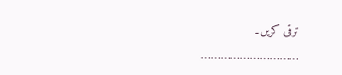ترقی کریں۔
…………………………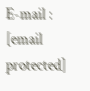E-mail : [email protected]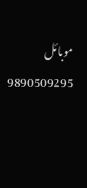موبائل 9890509295